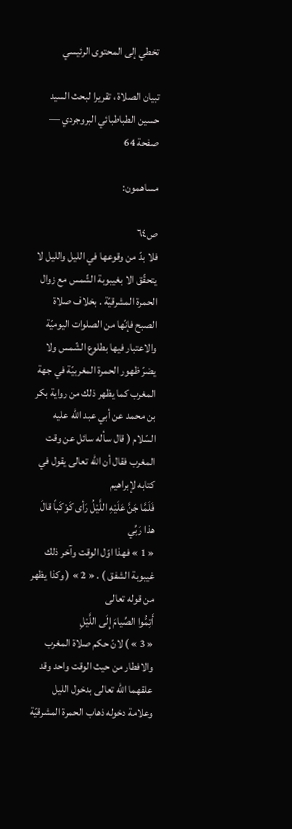تخطي إلى المحتوى الرئيسي

تبيان الصلاة ، تقريرا لبحث السيد حسين الطباطبائي البروجردي — صفحة 64

مساهمون:

ص٦٤
فلا بدّ من وقوعها في الليل والليل لا يتحقّق الا بغيبوبة الشّمس مع زوال الحمرة المشرقيّة . بخلاف صلاة الصبح فإنّها من الصلوات اليوميّة والاعتبار فيها بطلوع الشّمس ولا يضرّ ظهور الحمرة المغربيّة في جهة المغرب كما يظهر ذلك من رواية بكر بن محمد عن أبي عبد اللّه عليه السّلام ( قال سأله سائل عن وقت المغرب فقال أن اللّه تعالى يقول في كتابه لإبراهيم
فَلَمَّا جَنَّ عَلَيْهِ اللَّيْلُ رَأى كَوْكَباً قالَ هذا رَبِّي
« 1 » فهذا اوّل الوقت وآخر ذلك غيبوبة الشفق ) . « 2 » ( وكذا يظهر من قوله تعالى
أَتِمُّوا الصِّيامَ إِلَى اللَّيْلِ
« 3 » ) لانّ حكم صلاة المغرب والافطار من حيث الوقت واحد وقد علقهما اللّه تعالى بدخول الليل وعلامة دخوله ذهاب الحمرة المشرقيّة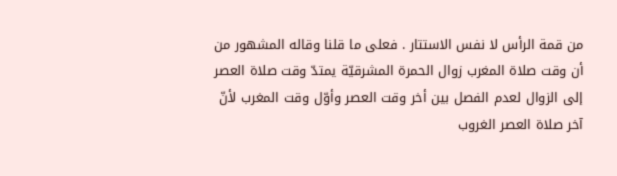من قمة الرأس لا نفس الاستتار . فعلى ما قلنا وقاله المشهور من أن وقت صلاة المغرب زوال الحمرة المشرقيّة يمتدّ وقت صلاة العصر إلى الزوال لعدم الفصل بين أخر وقت العصر وأوّل وقت المغرب لأنّ آخر صلاة العصر الغروب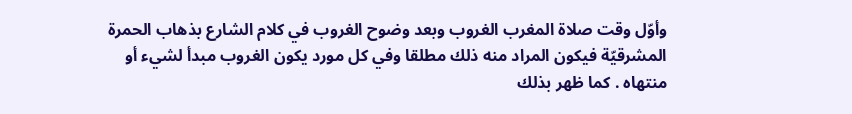وأوّل وقت صلاة المغرب الغروب وبعد وضوح الغروب في كلام الشارع بذهاب الحمرة المشرقيّة فيكون المراد منه ذلك مطلقا وفي كل مورد يكون الغروب مبدأ لشيء أو منتهاه . كما ظهر بذلك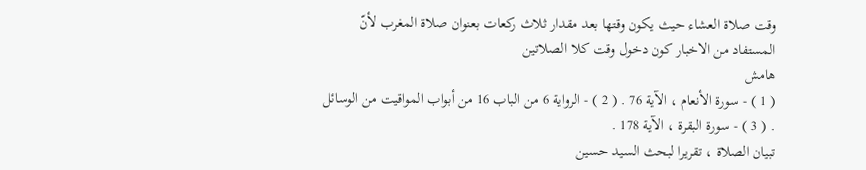وقت صلاة العشاء حيث يكون وقتها بعد مقدار ثلاث ركعات بعنوان صلاة المغرب لأنّ المستفاد من الاخبار كون دخول وقت كلا الصلاتين
هامش
( 1 ) - سورة الأنعام ، الآية 76 . ( 2 ) - الرواية 6 من الباب 16 من أبواب المواقيت من الوسائل . ( 3 ) - سورة البقرة ، الآية 178 .
تبيان الصلاة ، تقريرا لبحث السيد حسين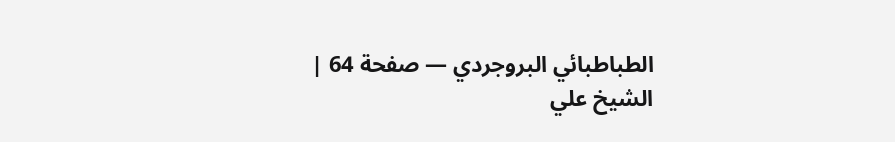الطباطبائي البروجردي — صفحة 64 | الشيخ علي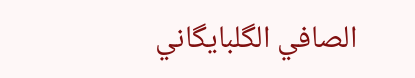الصافي الگلبايگاني